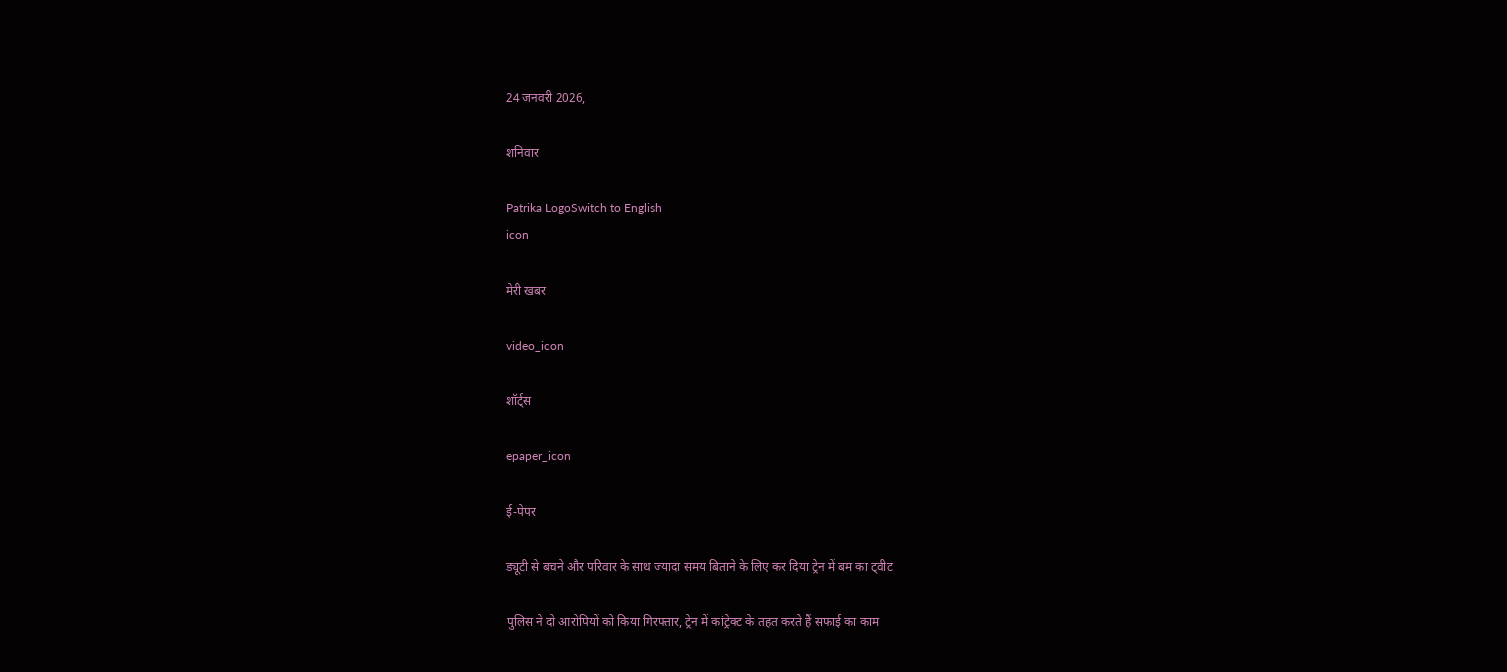24 जनवरी 2026,

शनिवार

Patrika LogoSwitch to English
icon

मेरी खबर

video_icon

शॉर्ट्स

epaper_icon

ई-पेपर

ड्यूटी से बचने और परिवार के साथ ज्यादा समय बिताने के लिए कर दिया ट्रेन में बम का ट्वीट

पुलिस ने दो आरोपियों को किया गिरफ्तार, ट्रेन में कांट्रेक्ट के तहत करते हैं सफाई का काम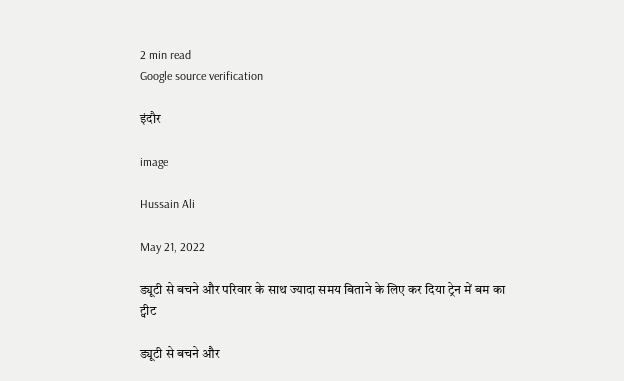2 min read
Google source verification

इंदौर

image

Hussain Ali

May 21, 2022

ड्यूटी से बचने और परिवार के साथ ज्यादा समय बिताने के लिए कर दिया ट्रेन में बम का ट्वीट

ड्यूटी से बचने और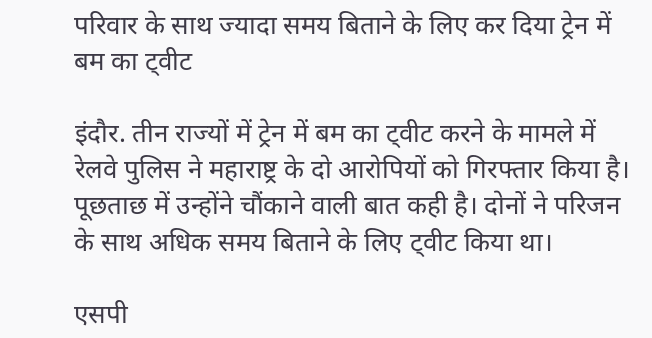परिवार के साथ ज्यादा समय बिताने के लिए कर दिया ट्रेन में बम का ट्वीट

इंदौर. तीन राज्यों में ट्रेन में बम का ट्वीट करने के मामले में रेलवे पुलिस ने महाराष्ट्र के दो आरोपियों को गिरफ्तार किया है। पूछताछ में उन्होंने चौंकाने वाली बात कही है। दोनों ने परिजन के साथ अधिक समय बिताने के लिए ट्वीट किया था।

एसपी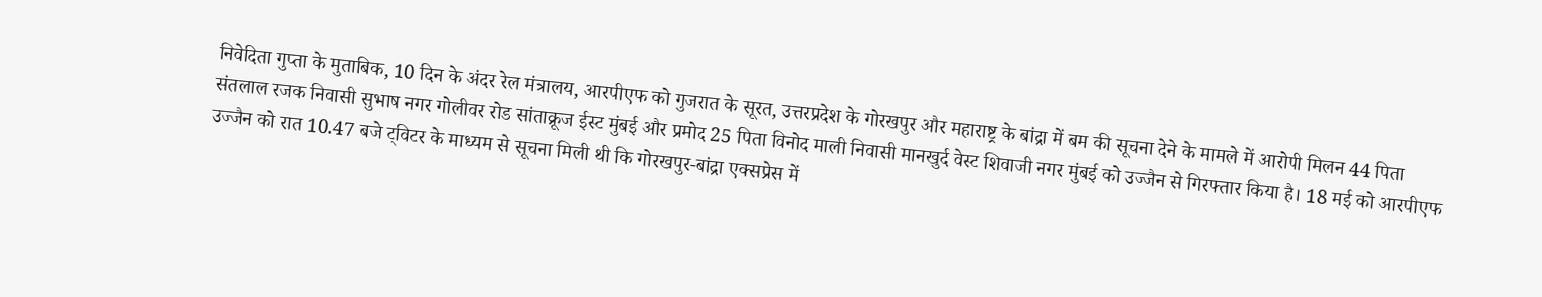निवेदिता गुप्ता के मुताबिक, 10 दिन के अंदर रेल मंत्रालय, आरपीएफ को गुजरात के सूरत, उत्तरप्रदेश के गोरखपुर और महाराष्ट्र के बांद्रा में बम की सूचना देने के मामले में आरोपी मिलन 44 पिता संतलाल रजक निवासी सुभाष नगर गोलीवर रोड सांताक्रूज ईस्ट मुंबई और प्रमोद 25 पिता विनोद माली निवासी मानखुर्द वेस्ट शिवाजी नगर मुंबई को उज्जैन से गिरफ्तार किया है। 18 मई को आरपीएफ उज्जैन को रात 10.47 बजे ट्विटर के माध्यम से सूचना मिली थी कि गोरखपुर-बांद्रा एक्सप्रेस में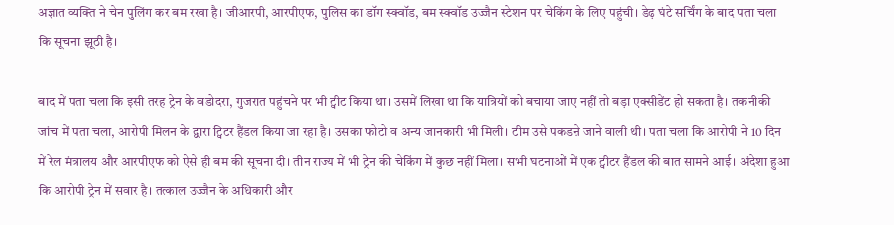अज्ञात व्यक्ति ने चेन पुलिंग कर बम रखा है। जीआरपी, आरपीएफ, पुलिस का डॉग स्क्वॉड, बम स्क्वॉड उज्जैन स्टेशन पर चेकिंग के लिए पहुंची। डेढ़ घंटे सर्चिंग के बाद पता चला कि सूचना झूठी है।

बाद में पता चला कि इसी तरह ट्रेन के वडोदरा, गुजरात पहुंचने पर भी ट्वीट किया था। उसमें लिखा था कि यात्रियों को बचाया जाए नहीं तो बड़ा एक्सीडेंट हो सकता है। तकनीकी जांच में पता चला, आरोपी मिलन के द्वारा ट्विटर हैंडल किया जा रहा है। उसका फोटो व अन्य जानकारी भी मिली। टीम उसे पकडऩे जाने वाली थी। पता चला कि आरोपी ने 10 दिन में रेल मंत्रालय और आरपीएफ को ऐसे ही बम की सूचना दी। तीन राज्य में भी ट्रेन की चेकिंग में कुछ नहीं मिला। सभी घटनाओं में एक ट्वीटर हैंडल की बात सामने आई। अंदेशा हुआ कि आरोपी ट्रेन में सवार है। तत्काल उज्जैन के अधिकारी और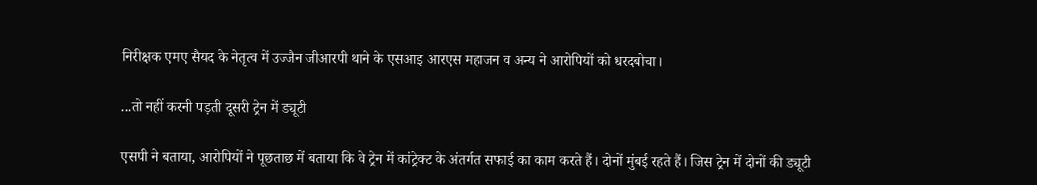निरीक्षक एमए सैयद के नेतृत्व में उज्जैन जीआरपी थाने के एसआइ आरएस महाजन व अन्य ने आरोपियों को धरदबोचा।

...तो नहीं करनी पड़ती दूसरी ट्रेन में ड्यूटी

एसपी ने बताया, आरोपियों ने पूछताछ में बताया कि वे ट्रेन में कांट्रेक्ट के अंतर्गत सफाई का काम करते हैं। दोनों मुंबई रहते हैं। जिस ट्रेन में दोनों की ड्यूटी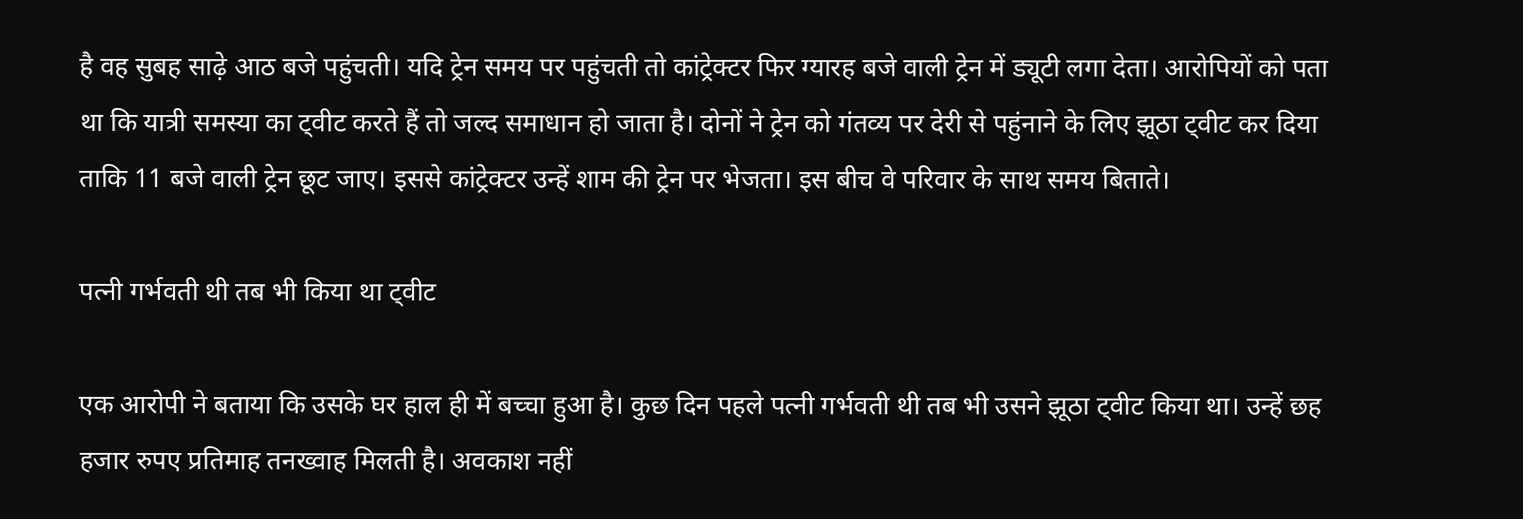है वह सुबह साढ़े आठ बजे पहुंचती। यदि ट्रेन समय पर पहुंचती तो कांट्रेक्टर फिर ग्यारह बजे वाली ट्रेन में ड्यूटी लगा देता। आरोपियों को पता था कि यात्री समस्या का ट्वीट करते हैं तो जल्द समाधान हो जाता है। दोनों ने ट्रेन को गंतव्य पर देरी से पहुंनाने के लिए झूठा ट्वीट कर दिया ताकि 11 बजे वाली ट्रेन छूट जाए। इससे कांट्रेक्टर उन्हें शाम की ट्रेन पर भेजता। इस बीच वे परिवार के साथ समय बिताते।

पत्नी गर्भवती थी तब भी किया था ट्वीट

एक आरोपी ने बताया कि उसके घर हाल ही में बच्चा हुआ है। कुछ दिन पहले पत्नी गर्भवती थी तब भी उसने झूठा ट्वीट किया था। उन्हें छह हजार रुपए प्रतिमाह तनख्वाह मिलती है। अवकाश नहीं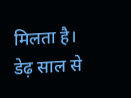मिलता है। डेढ़ साल से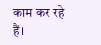काम कर रहे हैं।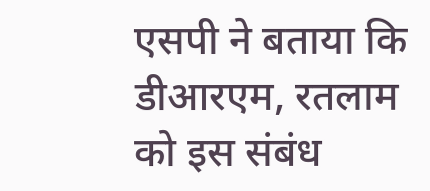एसपी ने बताया कि डीआरएम, रतलाम को इस संबंध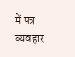में पत्र व्यवहार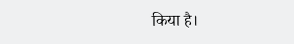किया है।